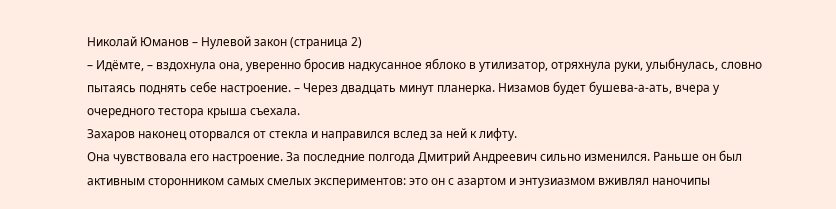Николай Юманов – Нулевой закон (страница 2)
– Идёмте, – вздохнула она, уверенно бросив надкусанное яблоко в утилизатор, отряхнула руки, улыбнулась, словно пытаясь поднять себе настроение. – Через двадцать минут планерка. Низамов будет бушева-а-ать, вчера у очередного тестора крыша съехала.
Захаров наконец оторвался от стекла и направился вслед за ней к лифту.
Она чувствовала его настроение. За последние полгода Дмитрий Андреевич сильно изменился. Раньше он был активным сторонником самых смелых экспериментов: это он с азартом и энтузиазмом вживлял наночипы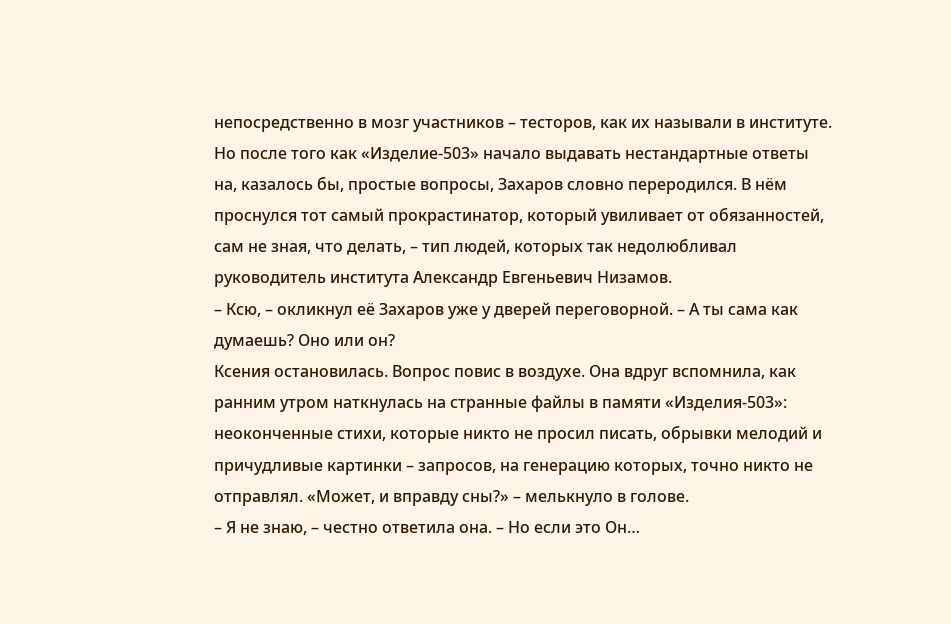непосредственно в мозг участников – тесторов, как их называли в институте. Но после того как «Изделие-503» начало выдавать нестандартные ответы на, казалось бы, простые вопросы, Захаров словно переродился. В нём проснулся тот самый прокрастинатор, который увиливает от обязанностей, сам не зная, что делать, – тип людей, которых так недолюбливал руководитель института Александр Евгеньевич Низамов.
– Ксю, – окликнул её Захаров уже у дверей переговорной. – А ты сама как думаешь? Оно или он?
Ксения остановилась. Вопрос повис в воздухе. Она вдруг вспомнила, как ранним утром наткнулась на странные файлы в памяти «Изделия-503»: неоконченные стихи, которые никто не просил писать, обрывки мелодий и причудливые картинки – запросов, на генерацию которых, точно никто не отправлял. «Может, и вправду сны?» – мелькнуло в голове.
– Я не знаю, – честно ответила она. – Но если это Он…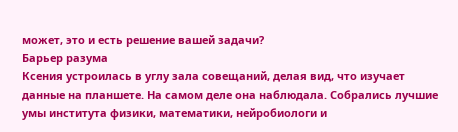может, это и есть решение вашей задачи?
Барьер разума
Ксения устроилась в углу зала совещаний, делая вид, что изучает данные на планшете. На самом деле она наблюдала. Собрались лучшие умы института физики, математики, нейробиологи и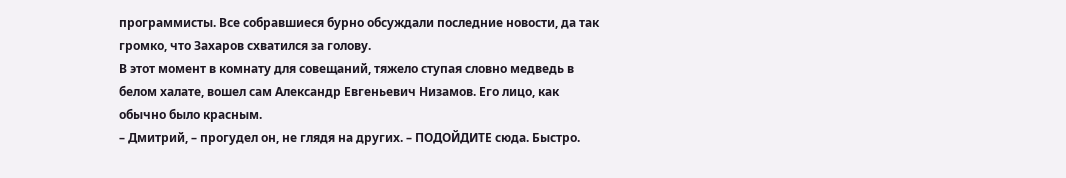программисты. Все собравшиеся бурно обсуждали последние новости, да так громко, что Захаров схватился за голову.
В этот момент в комнату для совещаний, тяжело ступая словно медведь в белом халате, вошел сам Александр Евгеньевич Низамов. Его лицо, как обычно было красным.
– Дмитрий, – прогудел он, не глядя на других. – ПОДОЙДИТЕ сюда. Быстро.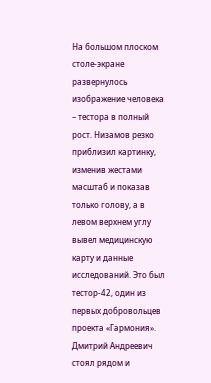На большом плоском столе-экране развернулось изображение человека – тестора в полный рост. Низамов резко приблизил картинку, изменив жестами масштаб и показав только голову, а в левом верхнем углу вывел медицинскую карту и данные исследований. Это был тестор-42, один из первых добровольцев проекта «Гармония».
Дмитрий Андреевич стоял рядом и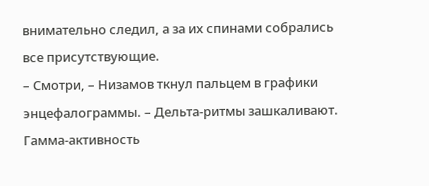внимательно следил, а за их спинами собрались все присутствующие.
– Смотри, – Низамов ткнул пальцем в графики энцефалограммы. – Дельта-ритмы зашкаливают. Гамма-активность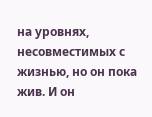на уровнях, несовместимых с жизнью, но он пока жив. И он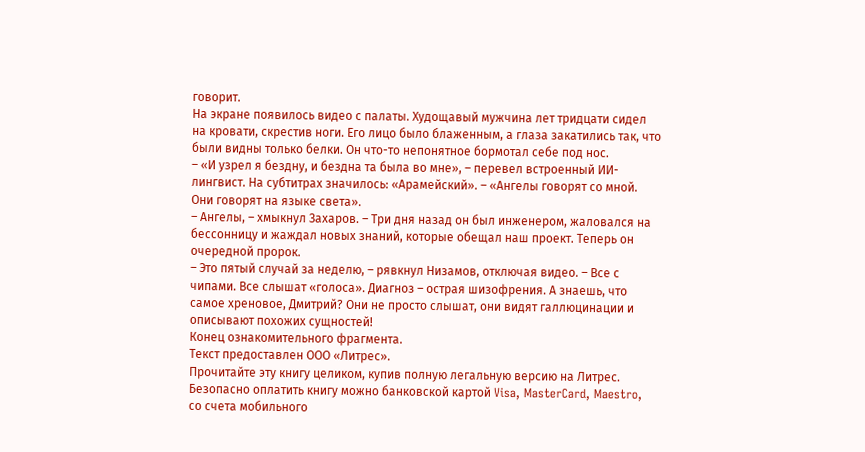говорит.
На экране появилось видео с палаты. Худощавый мужчина лет тридцати сидел на кровати, скрестив ноги. Его лицо было блаженным, а глаза закатились так, что были видны только белки. Он что-то непонятное бормотал себе под нос.
– «И узрел я бездну, и бездна та была во мне», – перевел встроенный ИИ-лингвист. На субтитрах значилось: «Арамейский». – «Ангелы говорят со мной. Они говорят на языке света».
– Ангелы, – хмыкнул Захаров. – Три дня назад он был инженером, жаловался на бессонницу и жаждал новых знаний, которые обещал наш проект. Теперь он очередной пророк.
– Это пятый случай за неделю, – рявкнул Низамов, отключая видео. – Все с чипами. Все слышат «голоса». Диагноз – острая шизофрения. А знаешь, что самое хреновое, Дмитрий? Они не просто слышат, они видят галлюцинации и описывают похожих сущностей!
Конец ознакомительного фрагмента.
Текст предоставлен ООО «Литрес».
Прочитайте эту книгу целиком, купив полную легальную версию на Литрес.
Безопасно оплатить книгу можно банковской картой Visa, MasterCard, Maestro, со счета мобильного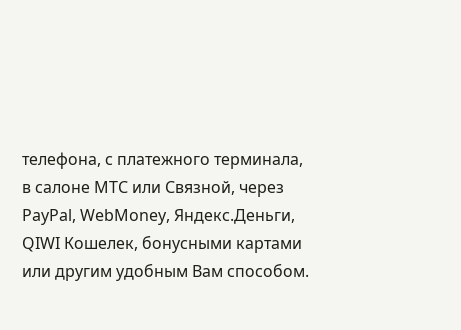телефона, с платежного терминала, в салоне МТС или Связной, через PayPal, WebMoney, Яндекс.Деньги, QIWI Кошелек, бонусными картами или другим удобным Вам способом.